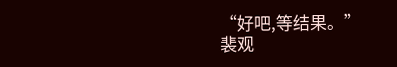“好吧,等结果。”
裴观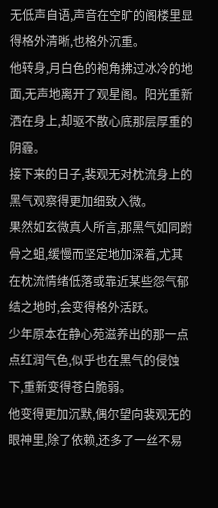无低声自语,声音在空旷的阁楼里显得格外清晰,也格外沉重。
他转身,月白色的袍角拂过冰冷的地面,无声地离开了观星阁。阳光重新洒在身上,却驱不散心底那层厚重的阴霾。
接下来的日子,裴观无对枕流身上的黑气观察得更加细致入微。
果然如玄微真人所言,那黑气如同跗骨之蛆,缓慢而坚定地加深着,尤其在枕流情绪低落或靠近某些怨气郁结之地时,会变得格外活跃。
少年原本在静心苑滋养出的那一点点红润气色,似乎也在黑气的侵蚀下,重新变得苍白脆弱。
他变得更加沉默,偶尔望向裴观无的眼神里,除了依赖,还多了一丝不易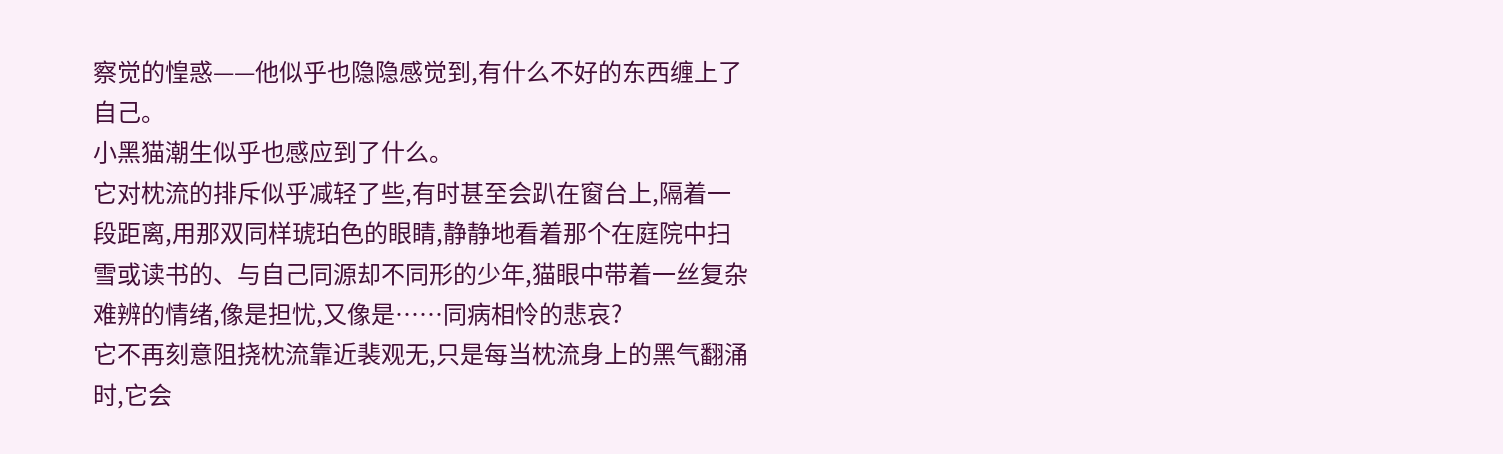察觉的惶惑——他似乎也隐隐感觉到,有什么不好的东西缠上了自己。
小黑猫潮生似乎也感应到了什么。
它对枕流的排斥似乎减轻了些,有时甚至会趴在窗台上,隔着一段距离,用那双同样琥珀色的眼睛,静静地看着那个在庭院中扫雪或读书的、与自己同源却不同形的少年,猫眼中带着一丝复杂难辨的情绪,像是担忧,又像是……同病相怜的悲哀?
它不再刻意阻挠枕流靠近裴观无,只是每当枕流身上的黑气翻涌时,它会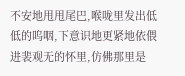不安地甩甩尾巴,喉咙里发出低低的呜咽,下意识地更紧地依偎进裴观无的怀里,仿佛那里是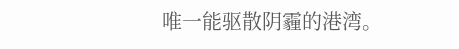唯一能驱散阴霾的港湾。